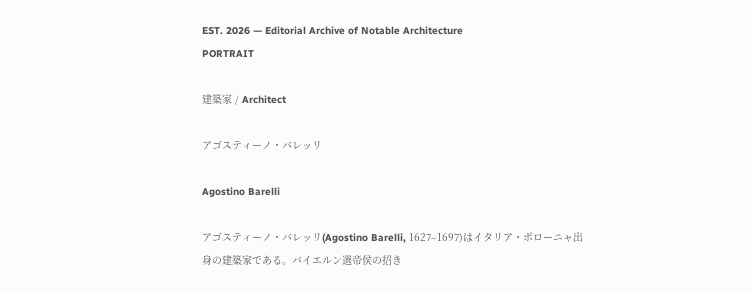EST. 2026 — Editorial Archive of Notable Architecture
PORTRAIT

建築家 / Architect

アゴスティーノ・バレッリ

Agostino Barelli

アゴスティーノ・バレッリ(Agostino Barelli, 1627–1697)はイタリア・ボローニャ出身の建築家である。バイエルン選帝侯の招き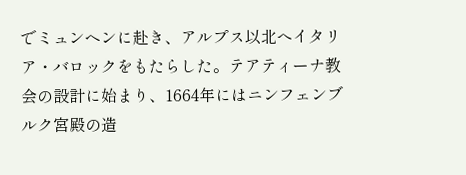でミュンヘンに赴き、アルプス以北へイタリア・バロックをもたらした。テアティーナ教会の設計に始まり、1664年にはニンフェンブルク宮殿の造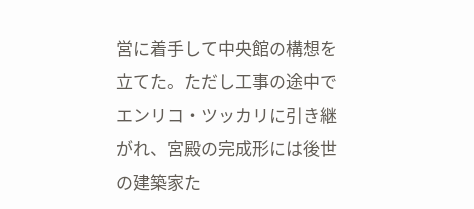営に着手して中央館の構想を立てた。ただし工事の途中でエンリコ・ツッカリに引き継がれ、宮殿の完成形には後世の建築家た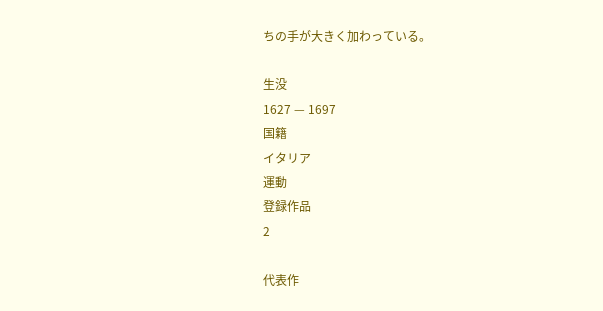ちの手が大きく加わっている。

生没
1627 — 1697
国籍
イタリア
運動
登録作品
2

代表作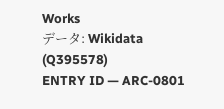Works
データ: Wikidata (Q395578)
ENTRY ID — ARC-0801